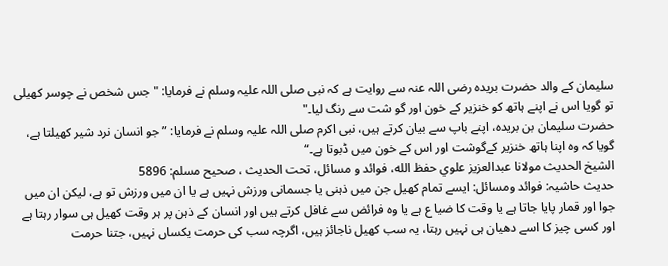سلیمان کے والد حضرت بریدہ رضی اللہ عنہ سے روایت ہے کہ نبی صلی اللہ علیہ وسلم نے فرمایا: "جس شخص نے چوسر کھیلی تو گویا اس نے اپنے ہاتھ کو خنزیر کے خون اور گو شت سے رنگ لیا۔"
حضرت سلیمان بن بریدہ، اپنے باپ سے بیان کرتے ہیں، نبی اکرم صلی اللہ علیہ وسلم نے فرمایا: ”جو انسان نرد شیر کھیلتا ہے، گویا کہ وہ اپنا ہاتھ خنزیر کےگوشت اور اس کے خون میں ڈبوتا ہے۔“
الشيخ الحديث مولانا عبدالعزيز علوي حفظ الله، فوائد و مسائل، تحت الحديث ، صحيح مسلم: 5896
حدیث حاشیہ: فوائد ومسائل: ایسے تمام کھیل جن میں ذہنی یا جسمانی ورزش نہیں ہے یا ان میں ورزش تو ہے، لیکن ان میں جوا اور قمار پایا جاتا ہے یا وقت کا ضیا ع ہے یا وہ فرائض سے غافل کرتے ہیں اور انسان کے ذہن پر ہر وقت کھیل ہی سوار رہتا ہے اور کسی چیز کا اسے دھیان ہی نہیں رہتا، یہ سب کھیل ناجائز ہیں، اگرچہ سب کی حرمت یکساں نہیں، جتنا حرمت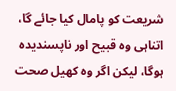شریعت کو پامال کیا جائے گا، اتناہی وہ قبیح اور ناپسندیدہ ہوگا، لیکن اگر وہ کھیل صحت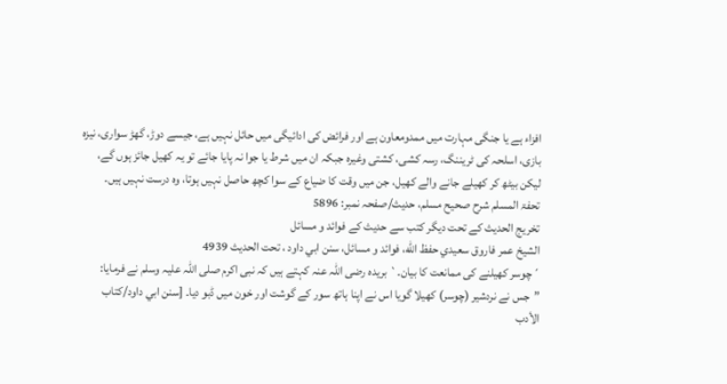افزاء ہے یا جنگی مہارت میں ممدومعاون ہے اور فرائض کی ادائیگی میں حائل نہیں ہے، جیسے دوڑ، گھڑ سواری، نیزہ بازی، اسلحہ کی ٹریننگ، رسہ کشی، کشتی وغیرہ جبکہ ان میں شرط یا جوا نہ پایا جائے تو یہ کھیل جائز ہوں گے، لیکن بیٹھ کر کھیلے جانے والے کھیل، جن میں وقت کا ضیاع کے سوا کچھ حاصل نہیں ہوتا، وہ درست نہیں ہیں۔
تحفۃ المسلم شرح صحیح مسلم، حدیث/صفحہ نمبر: 5896
تخریج الحدیث کے تحت دیگر کتب سے حدیث کے فوائد و مسائل
الشيخ عمر فاروق سعيدي حفظ الله، فوائد و مسائل، سنن ابي داود ، تحت الحديث 4939
´چوسر کھیلنے کی ممانعت کا بیان۔` بریدہ رضی اللہ عنہ کہتے ہیں کہ نبی اکرم صلی اللہ علیہ وسلم نے فرمایا: ”جس نے نردشیر (چوسر) کھیلا گویا اس نے اپنا ہاتھ سور کے گوشت اور خون میں ڈبو دیا۔ [سنن ابي داود/كتاب الأدب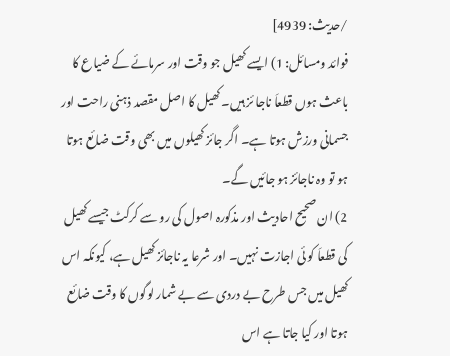/حدیث: 4939]
فوائد ومسائل: 1) ایسے کھیل جو وقت اور سرمائے کے ضیاع کا باعث ہوں قطعاَ ناجا ئز ہیں۔ کھیل کا اصل مقصد ذہنی راحت اور جسمانی ورزش ہوتا ہے۔ اگر جائز کھیلوں میں بھی وقت ضائع ہوتا ہو تو وہ ناجائز ہو جائیں گے۔
2) ان صحیح احادیث اور مذکورہ اصول کی رو سے کرکٹ جیسے کھیل کی قطعاَ کو ئی اجازت نہیں۔ اور شرعا یہ ناجائز کھیل ہے، کیونکہ اس کھیل میں جس طرح بے دردی سے بے شمار لوگوں کا وقت ضائع ہوتا اور کیا جاتا ہے اس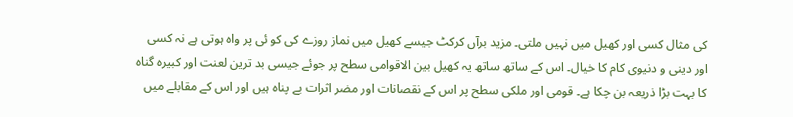کی مثال کسی اور کھیل میں نہیں ملتی۔ مزید برآں کرکٹ جیسے کھیل میں نماز روزے کی کو ئی پر واہ ہوتی ہے نہ کسی اور دینی و دنیوی کام کا خیال۔ اس کے ساتھ ساتھ یہ کھیل بین الاقوامی سطح پر جوئے جیسی بد ترین لعنت اور کبیرہ گناہ کا بہت بڑا ذریعہ بن چکا ہے۔ قومی اور ملکی سطح پر اس کے نقصانات اور مضر اثرات بے پناہ ہیں اور اس کے مقابلے میں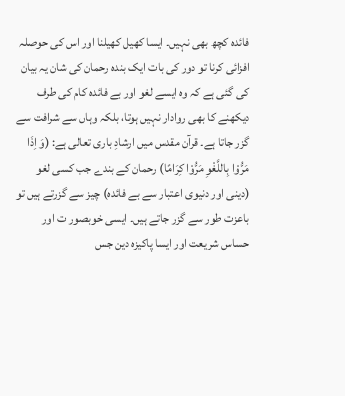فائدہ کچھ بھی نہیں۔ ایسا کھیل کھیلنا اور اس کی حوصلہ افزائی کرنا تو دور کی بات ایک بندہ رحمان کی شان یہ بیان کی گئی ہے کہ وہ ایسے لغو اور بے فائدہ کام کی طرف دیکھنے کا بھی روادار نہیں ہوتا، بلکہ وہاں سے شرافت سے گزر جاتا ہے۔ قرآن مقدس میں ارشادِ باری تعالی ہے: (وَ اِذَا مَرُّوْا بِاللَّغْوِ مَرُّوْا كِرَامًا) رحمان کے بندے جب کسی لغو (دینی اور دنیوی اعتبار سے بے فائدہ) چیز سے گزرتے ہیں تو باعزت طور سے گزر جاتے ہیں۔ ایسی خوبصور ت اور حساس شریعت اور ایسا پاکیزہ دین جس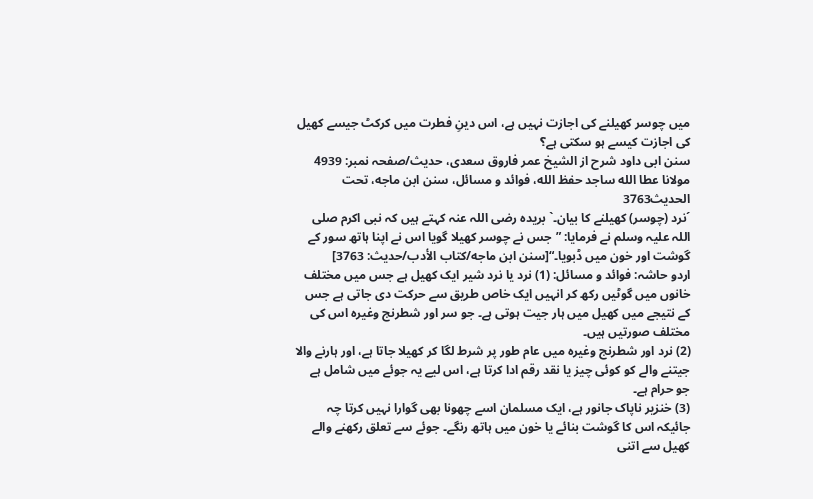میں چوسر کھیلنے کی اجازت نہیں ہے، اس دینِ فطرت میں کرکٹ جیسے کھیل کی اجازت کیسے ہو سکتی ہے؟
سنن ابی داود شرح از الشیخ عمر فاروق سعدی، حدیث/صفحہ نمبر: 4939
مولانا عطا الله ساجد حفظ الله، فوائد و مسائل، سنن ابن ماجه، تحت الحديث3763
´نرد (چوسر) کھیلنے کا بیان۔` بریدہ رضی اللہ عنہ کہتے ہیں کہ نبی اکرم صلی اللہ علیہ وسلم نے فرمایا: ”جس نے چوسر کھیلا گویا اس نے اپنا ہاتھ سور کے گوشت اور خون میں ڈبویا۔“[سنن ابن ماجه/كتاب الأدب/حدیث: 3763]
اردو حاشہ: فوائد و مسائل: (1) نرد یا نرد شیر ایک کھیل ہے جس میں مختلف خانوں میں گوٹیں رکھ کر انہیں ایک خاص طریق سے حرکت دی جاتی ہے جس کے نتیجے میں کھیل میں ہار جیت ہوتی ہے۔ جو سر اور شطرنج وغیرہ اس کی مختلف صورتیں ہیں۔
(2) نرد اور شطرنج وغیرہ میں عام طور پر شرط لگا کر کھیلا جاتا ہے، اور ہارنے والا جیتنے والے کو کوئی چیز یا نقد رقم ادا کرتا ہے، اس لیے یہ جوئے میں شامل ہے جو حرام ہے۔
(3) خنزیر ناپاک جانور ہے، ایک مسلمان اسے چھونا بھی گوارا نہیں کرتا چہ جائیکہ اس کا گوشت بنائے یا خون میں ہاتھ رنگے۔ جوئے سے تعلق رکھنے والے کھیل سے اتنی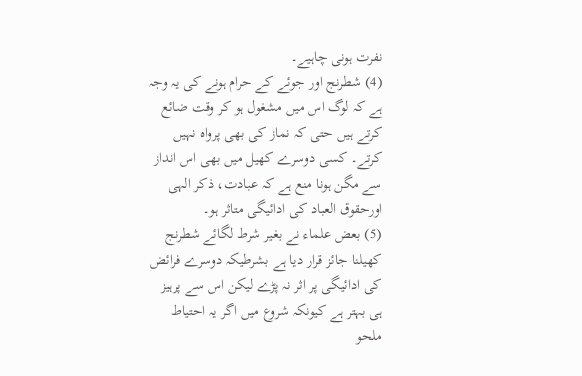نفرت ہونی چاہیے۔
(4) شطرنج اور جوئے کے حرام ہونے کی یہ وجہ ہے کہ لوگ اس میں مشغول ہو کر وقت ضائع کرتے ہیں حتی کہ نماز کی بھی پرواہ نہیں کرتے۔ کسی دوسرے کھیل میں بھی اس انداز سے مگن ہونا منع ہے کہ عبادت، ذکر الہی اورحقوق العباد کی ادائیگی متاثر ہو۔
(5) بعض علماء نے بغیر شرط لگائے شطرنج کھیلنا جائز قرار دیا ہے بشرطیکہ دوسرے فرائض کی ادائیگی پر اثر نہ پڑے لیکن اس سے پرہیز ہی بہتر ہے کیونکہ شروع میں اگر یہ احتیاط ملحو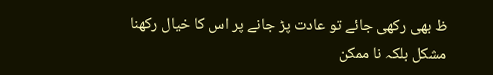ظ بھی رکھی جائے تو عادت پڑ جانے پر اس کا خیال رکھنا مشکل بلکہ نا ممکن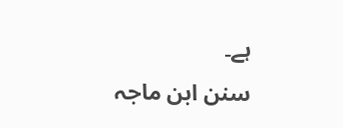ہے۔
سنن ابن ماجہ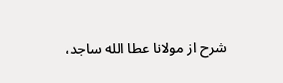شرح از مولانا عطا الله ساجد،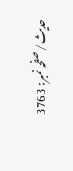حدیث/صفحہ نمبر: 3763